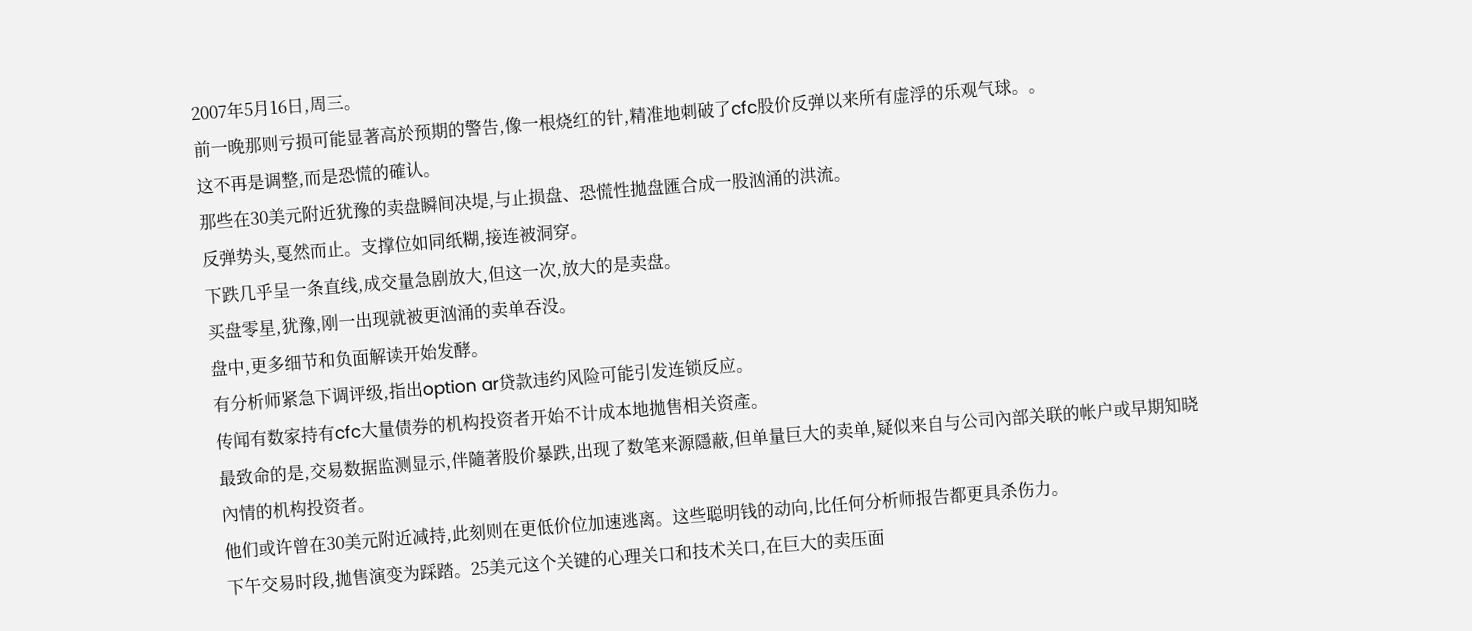2007年5月16日,周三。
前一晚那则亏损可能显著高於预期的警告,像一根烧红的针,精准地刺破了cfc股价反弹以来所有虚浮的乐观气球。。
这不再是调整,而是恐慌的確认。
那些在30美元附近犹豫的卖盘瞬间决堤,与止损盘、恐慌性拋盘匯合成一股汹涌的洪流。
反弹势头,戛然而止。支撑位如同纸糊,接连被洞穿。
下跌几乎呈一条直线,成交量急剧放大,但这一次,放大的是卖盘。
买盘零星,犹豫,刚一出现就被更汹涌的卖单吞没。
盘中,更多细节和负面解读开始发酵。
有分析师紧急下调评级,指出option ar贷款违约风险可能引发连锁反应。
传闻有数家持有cfc大量债券的机构投资者开始不计成本地拋售相关资產。
最致命的是,交易数据监测显示,伴隨著股价暴跌,出现了数笔来源隱蔽,但单量巨大的卖单,疑似来自与公司內部关联的帐户或早期知晓內情的机构投资者。
他们或许曾在30美元附近减持,此刻则在更低价位加速逃离。这些聪明钱的动向,比任何分析师报告都更具杀伤力。
下午交易时段,拋售演变为踩踏。25美元这个关键的心理关口和技术关口,在巨大的卖压面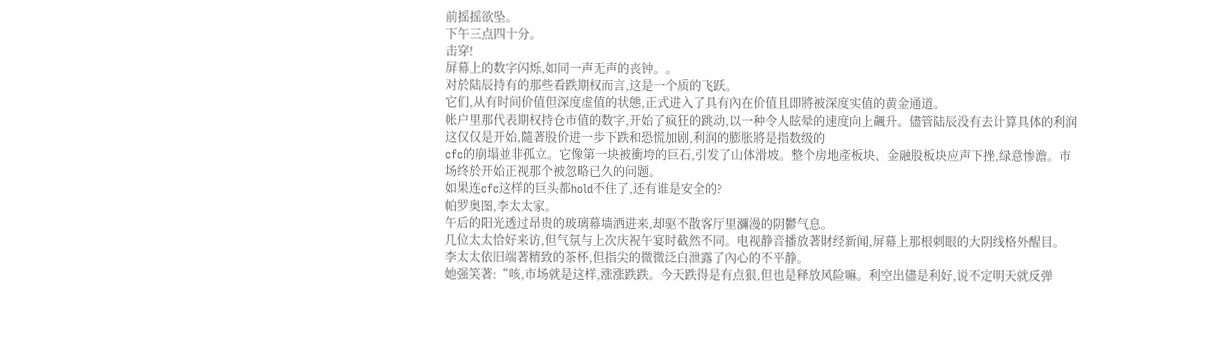前摇摇欲坠。
下午三点四十分。
击穿!
屏幕上的数字闪烁,如同一声无声的丧钟。。
对於陆辰持有的那些看跌期权而言,这是一个质的飞跃。
它们,从有时间价值但深度虚值的状態,正式进入了具有內在价值且即將被深度实值的黄金通道。
帐户里那代表期权持仓市值的数字,开始了疯狂的跳动,以一种令人眩晕的速度向上飆升。儘管陆辰没有去计算具体的利润这仅仅是开始,隨著股价进一步下跌和恐慌加剧,利润的膨胀將是指数级的
cfc的崩塌並非孤立。它像第一块被衝垮的巨石,引发了山体滑坡。整个房地產板块、金融股板块应声下挫,绿意惨澹。市场终於开始正视那个被忽略已久的问题。
如果连cfc这样的巨头都hold不住了,还有谁是安全的?
帕罗奥图,李太太家。
午后的阳光透过昂贵的玻璃幕墙洒进来,却驱不散客厅里瀰漫的阴鬱气息。
几位太太恰好来访,但气氛与上次庆祝午宴时截然不同。电视静音播放著財经新闻,屏幕上那根刺眼的大阴线格外醒目。
李太太依旧端著精致的茶杯,但指尖的微微泛白泄露了內心的不平静。
她强笑著:“咳,市场就是这样,涨涨跌跌。今天跌得是有点狠,但也是释放风险嘛。利空出儘是利好,说不定明天就反弹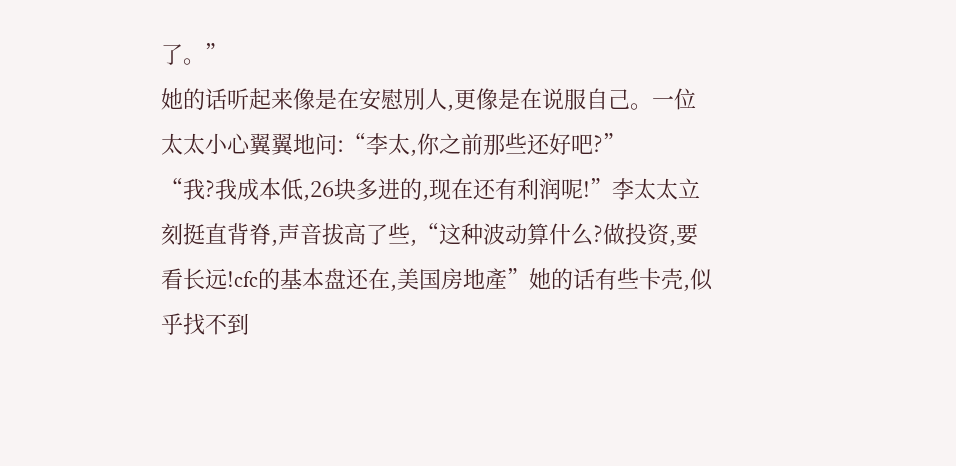了。”
她的话听起来像是在安慰別人,更像是在说服自己。一位太太小心翼翼地问:“李太,你之前那些还好吧?”
“我?我成本低,26块多进的,现在还有利润呢!”李太太立刻挺直背脊,声音拔高了些,“这种波动算什么?做投资,要看长远!cfc的基本盘还在,美国房地產”她的话有些卡壳,似乎找不到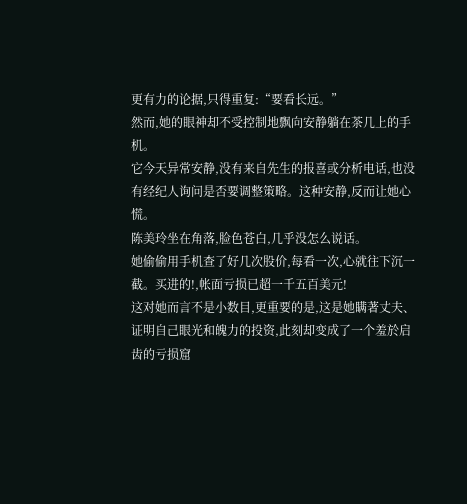更有力的论据,只得重复:“要看长远。”
然而,她的眼神却不受控制地飘向安静躺在茶几上的手机。
它今天异常安静,没有来自先生的报喜或分析电话,也没有经纪人询问是否要调整策略。这种安静,反而让她心慌。
陈美玲坐在角落,脸色苍白,几乎没怎么说话。
她偷偷用手机查了好几次股价,每看一次,心就往下沉一截。买进的!,帐面亏损已超一千五百美元!
这对她而言不是小数目,更重要的是,这是她瞒著丈夫、证明自己眼光和魄力的投资,此刻却变成了一个羞於启齿的亏损窟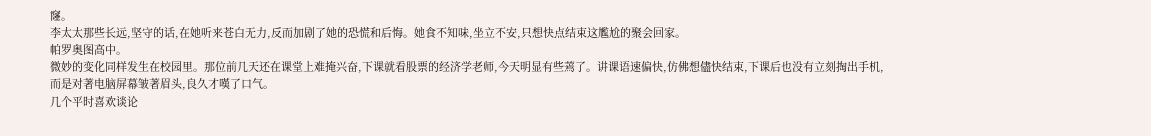窿。
李太太那些长远,坚守的话,在她听来苍白无力,反而加剧了她的恐慌和后悔。她食不知味,坐立不安,只想快点结束这尷尬的聚会回家。
帕罗奥图高中。
微妙的变化同样发生在校园里。那位前几天还在课堂上难掩兴奋,下课就看股票的经济学老师,今天明显有些蔫了。讲课语速偏快,仿佛想儘快结束,下课后也没有立刻掏出手机,而是对著电脑屏幕皱著眉头,良久才嘆了口气。
几个平时喜欢谈论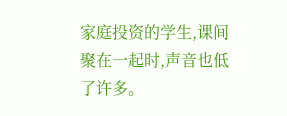家庭投资的学生,课间聚在一起时,声音也低了许多。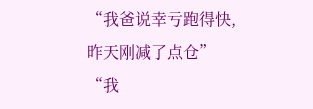“我爸说幸亏跑得快,昨天刚减了点仓”
“我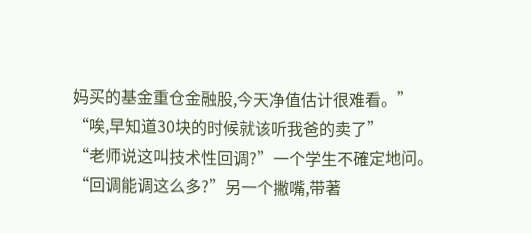妈买的基金重仓金融股,今天净值估计很难看。”
“唉,早知道30块的时候就该听我爸的卖了”
“老师说这叫技术性回调?”一个学生不確定地问。
“回调能调这么多?”另一个撇嘴,带著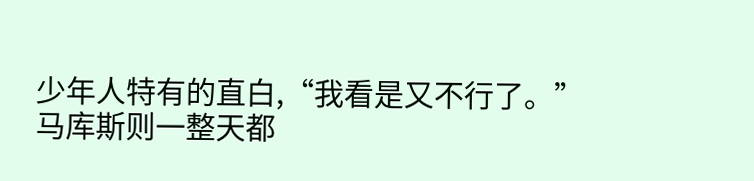少年人特有的直白,“我看是又不行了。”
马库斯则一整天都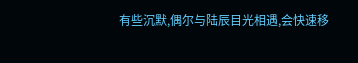有些沉默,偶尔与陆辰目光相遇,会快速移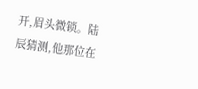开,眉头微锁。陆辰猜测,他那位在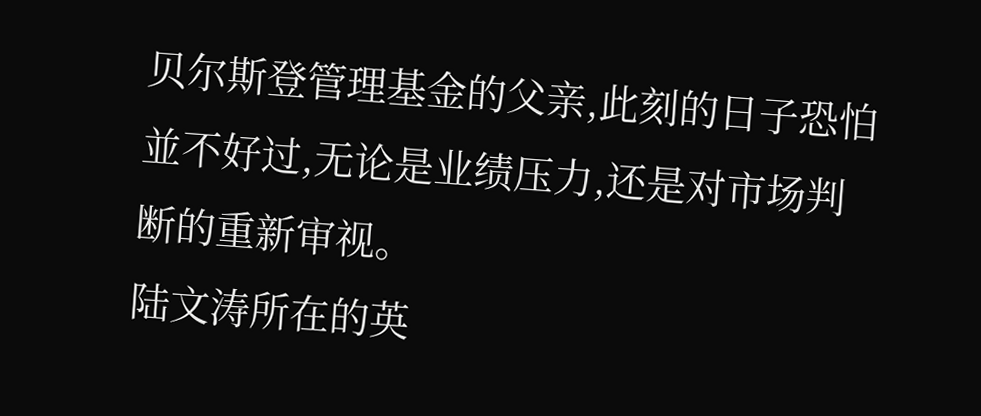贝尔斯登管理基金的父亲,此刻的日子恐怕並不好过,无论是业绩压力,还是对市场判断的重新审视。
陆文涛所在的英